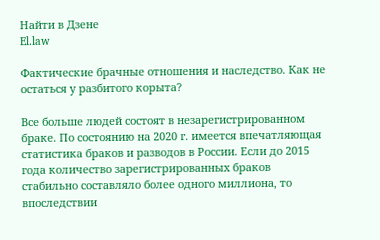Найти в Дзене
El.law

Фактические брачные отношения и наследство. Как не остаться у разбитого корыта?

Все больше людей состоят в незарегистрированном браке. По состоянию на 2020 г. имеется впечатляющая статистика браков и разводов в России. Если до 2015 года количество зарегистрированных браков стабильно составляло более одного миллиона, то впоследствии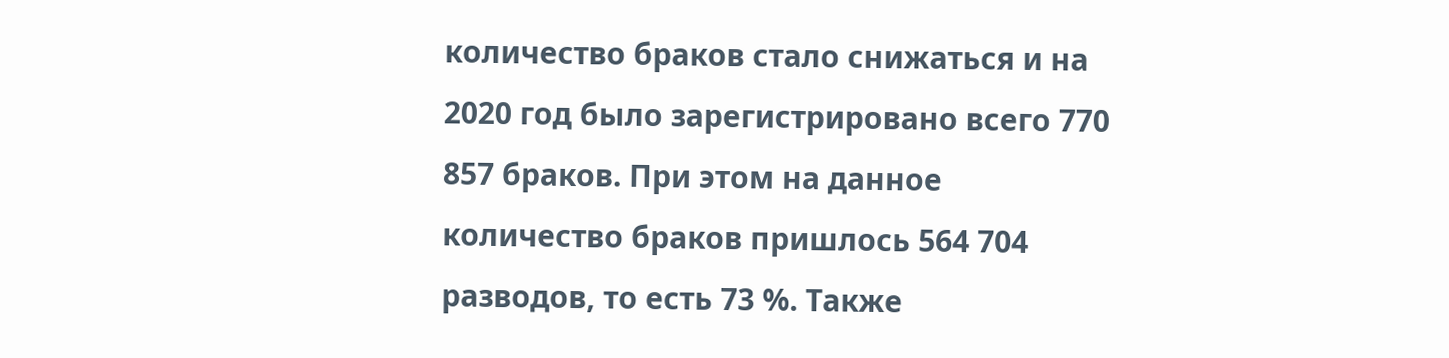количество браков стало снижаться и на 2020 год было зарегистрировано всего 770 857 браков. При этом на данное количество браков пришлось 564 704 разводов, то есть 73 %. Также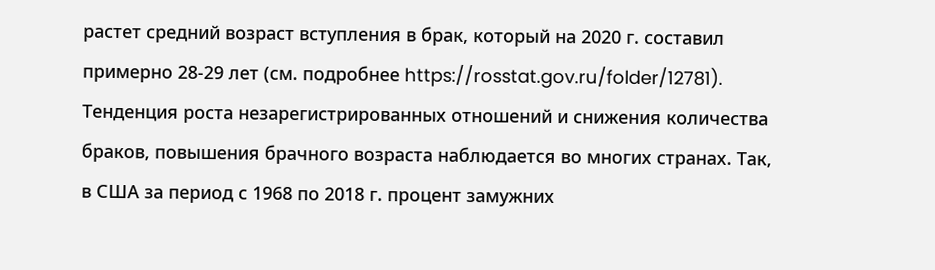растет средний возраст вступления в брак, который на 2020 г. составил примерно 28-29 лет (см. подробнее https://rosstat.gov.ru/folder/12781). Тенденция роста незарегистрированных отношений и снижения количества браков, повышения брачного возраста наблюдается во многих странах. Так, в США за период с 1968 по 2018 г. процент замужних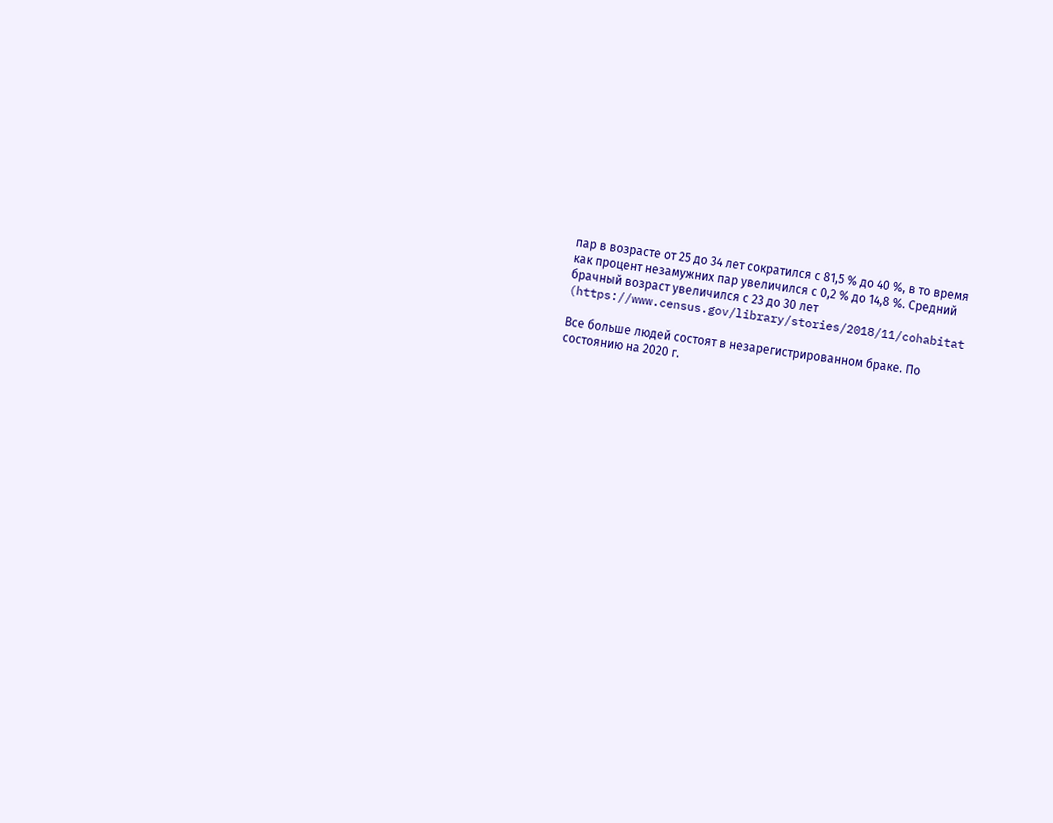пар в возрасте от 25 до 34 лет сократился с 81,5 % до 40 %, в то время как процент незамужних пар увеличился с 0,2 % до 14,8 %. Средний брачный возраст увеличился с 23 до 30 лет (https://www.census.gov/library/stories/2018/11/cohabitat

Все больше людей состоят в незарегистрированном браке. По состоянию на 2020 г.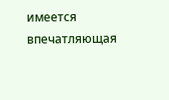имеется впечатляющая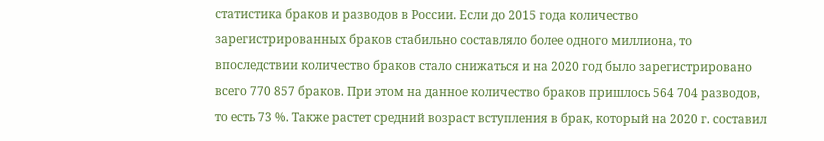статистика браков и разводов в России. Если до 2015 года количество зарегистрированных браков стабильно составляло более одного миллиона, то впоследствии количество браков стало снижаться и на 2020 год было зарегистрировано всего 770 857 браков. При этом на данное количество браков пришлось 564 704 разводов, то есть 73 %. Также растет средний возраст вступления в брак, который на 2020 г. составил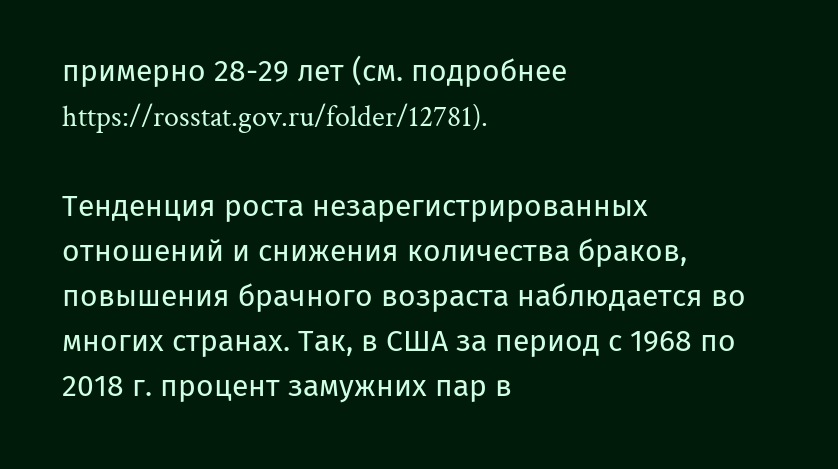примерно 28-29 лет (см. подробнее https://rosstat.gov.ru/folder/12781).

Тенденция роста незарегистрированных отношений и снижения количества браков, повышения брачного возраста наблюдается во многих странах. Так, в США за период с 1968 по 2018 г. процент замужних пар в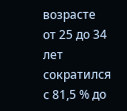возрасте от 25 до 34 лет сократился с 81,5 % до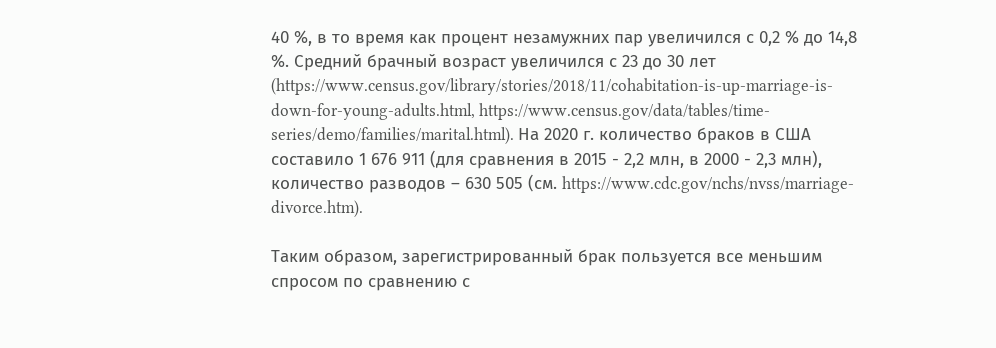40 %, в то время как процент незамужних пар увеличился с 0,2 % до 14,8 %. Средний брачный возраст увеличился с 23 до 30 лет (https://www.census.gov/library/stories/2018/11/cohabitation-is-up-marriage-is-down-for-young-adults.html, https://www.census.gov/data/tables/time-series/demo/families/marital.html). На 2020 г. количество браков в США составило 1 676 911 (для сравнения в 2015 - 2,2 млн, в 2000 - 2,3 млн), количество разводов – 630 505 (см. https://www.cdc.gov/nchs/nvss/marriage-divorce.htm).

Таким образом, зарегистрированный брак пользуется все меньшим спросом по сравнению с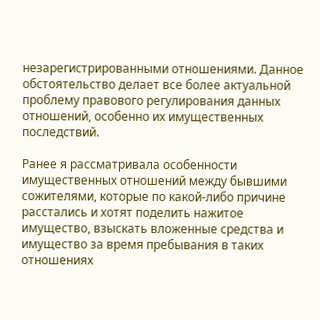незарегистрированными отношениями. Данное обстоятельство делает все более актуальной проблему правового регулирования данных отношений, особенно их имущественных последствий.

Ранее я рассматривала особенности имущественных отношений между бывшими сожителями, которые по какой-либо причине расстались и хотят поделить нажитое имущество, взыскать вложенные средства и имущество за время пребывания в таких отношениях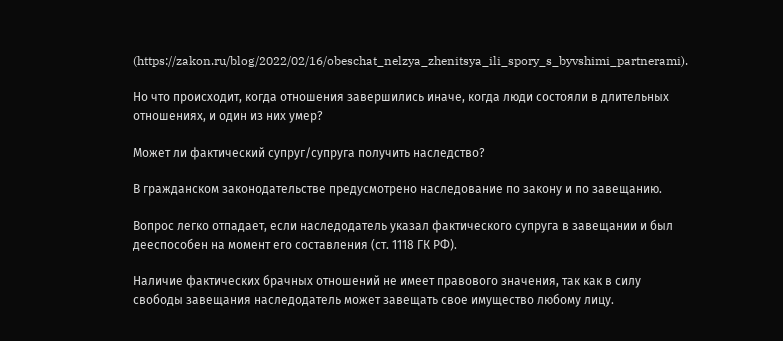(https://zakon.ru/blog/2022/02/16/obeschat_nelzya_zhenitsya_ili_spory_s_byvshimi_partnerami).

Но что происходит, когда отношения завершились иначе, когда люди состояли в длительных отношениях, и один из них умер?

Может ли фактический супруг/супруга получить наследство?

В гражданском законодательстве предусмотрено наследование по закону и по завещанию.

Вопрос легко отпадает, если наследодатель указал фактического супруга в завещании и был дееспособен на момент его составления (ст. 1118 ГК РФ).

Наличие фактических брачных отношений не имеет правового значения, так как в силу свободы завещания наследодатель может завещать свое имущество любому лицу.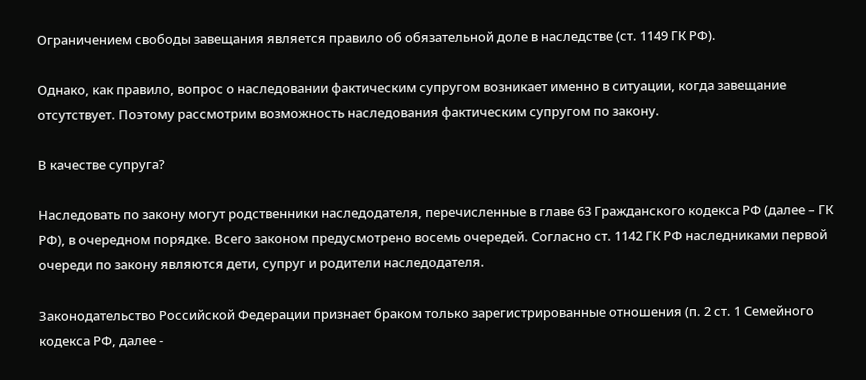Ограничением свободы завещания является правило об обязательной доле в наследстве (ст. 1149 ГК РФ).

Однако, как правило, вопрос о наследовании фактическим супругом возникает именно в ситуации, когда завещание отсутствует. Поэтому рассмотрим возможность наследования фактическим супругом по закону.

В качестве супруга?

Наследовать по закону могут родственники наследодателя, перечисленные в главе 63 Гражданского кодекса РФ (далее – ГК РФ), в очередном порядке. Всего законом предусмотрено восемь очередей. Согласно ст. 1142 ГК РФ наследниками первой очереди по закону являются дети, супруг и родители наследодателя.

Законодательство Российской Федерации признает браком только зарегистрированные отношения (п. 2 ст. 1 Семейного кодекса РФ, далее -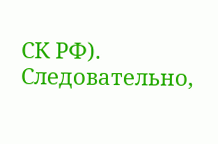СК РФ). Следовательно,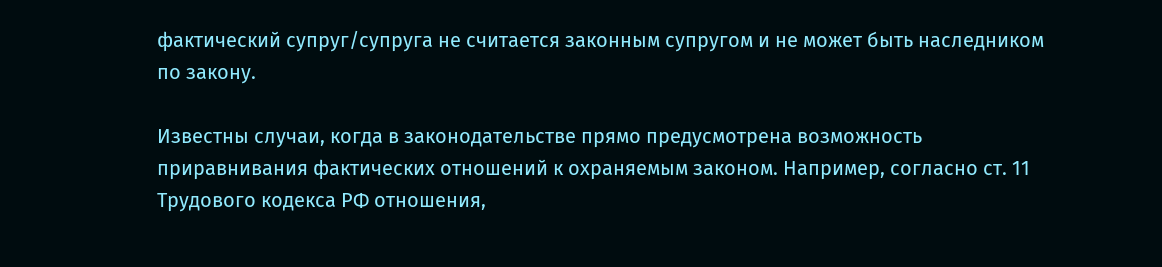фактический супруг/супруга не считается законным супругом и не может быть наследником по закону.

Известны случаи, когда в законодательстве прямо предусмотрена возможность приравнивания фактических отношений к охраняемым законом. Например, согласно ст. 11 Трудового кодекса РФ отношения,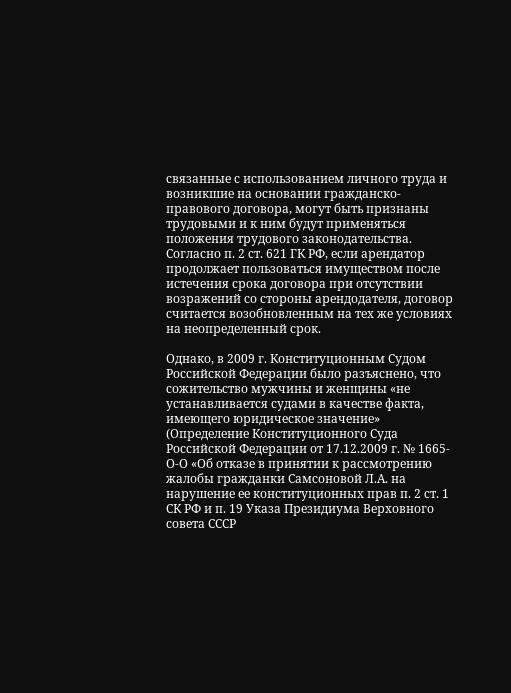связанные с использованием личного труда и возникшие на основании гражданско-правового договора, могут быть признаны трудовыми и к ним будут применяться положения трудового законодательства. Согласно п. 2 ст. 621 ГК РФ, если арендатор продолжает пользоваться имуществом после истечения срока договора при отсутствии возражений со стороны арендодателя, договор считается возобновленным на тех же условиях на неопределенный срок.

Однако, в 2009 г. Конституционным Судом Российской Федерации было разъяснено, что сожительство мужчины и женщины «не устанавливается судами в качестве факта, имеющего юридическое значение» (Определение Конституционного Суда Российской Федерации от 17.12.2009 г. № 1665-О-О «Об отказе в принятии к рассмотрению жалобы гражданки Самсоновой Л.А. на нарушение ее конституционных прав п. 2 ст. 1 СК РФ и п. 19 Указа Президиума Верховного совета СССР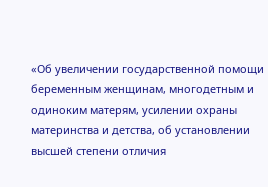«Об увеличении государственной помощи беременным женщинам, многодетным и одиноким матерям, усилении охраны материнства и детства, об установлении высшей степени отличия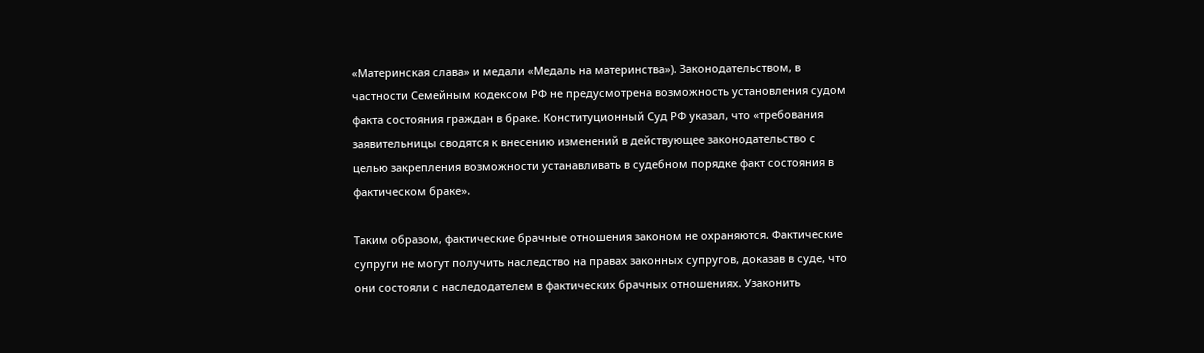«Материнская слава» и медали «Медаль на материнства»). Законодательством, в частности Семейным кодексом РФ не предусмотрена возможность установления судом факта состояния граждан в браке. Конституционный Суд РФ указал, что «требования заявительницы сводятся к внесению изменений в действующее законодательство с целью закрепления возможности устанавливать в судебном порядке факт состояния в фактическом браке».

Таким образом, фактические брачные отношения законом не охраняются. Фактические супруги не могут получить наследство на правах законных супругов, доказав в суде, что они состояли с наследодателем в фактических брачных отношениях. Узаконить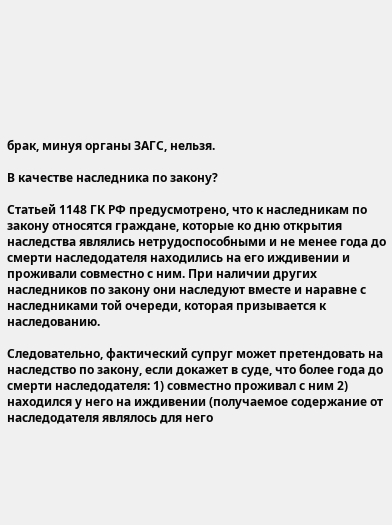брак, минуя органы ЗАГС, нельзя.

В качестве наследника по закону?

Статьей 1148 ГК РФ предусмотрено, что к наследникам по закону относятся граждане, которые ко дню открытия наследства являлись нетрудоспособными и не менее года до смерти наследодателя находились на его иждивении и проживали совместно с ним. При наличии других наследников по закону они наследуют вместе и наравне с наследниками той очереди, которая призывается к наследованию.

Следовательно, фактический супруг может претендовать на наследство по закону, если докажет в суде, что более года до смерти наследодателя: 1) совместно проживал с ним 2) находился у него на иждивении (получаемое содержание от наследодателя являлось для него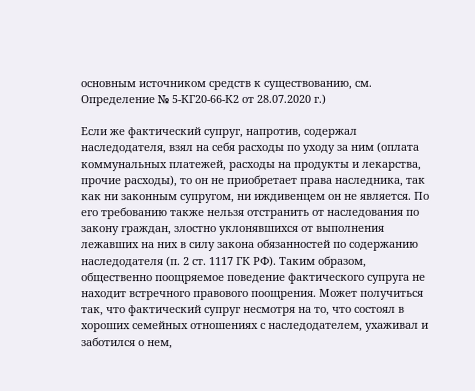основным источником средств к существованию, см. Определение № 5-КГ20-66-К2 от 28.07.2020 г.)

Если же фактический супруг, напротив, содержал наследодателя, взял на себя расходы по уходу за ним (оплата коммунальных платежей, расходы на продукты и лекарства, прочие расходы), то он не приобретает права наследника, так как ни законным супругом, ни иждивенцем он не является. По его требованию также нельзя отстранить от наследования по закону граждан, злостно уклонявшихся от выполнения лежавших на них в силу закона обязанностей по содержанию наследодателя (п. 2 ст. 1117 ГК РФ). Таким образом, общественно поощряемое поведение фактического супруга не находит встречного правового поощрения. Может получиться так, что фактический супруг несмотря на то, что состоял в хороших семейных отношениях с наследодателем, ухаживал и заботился о нем,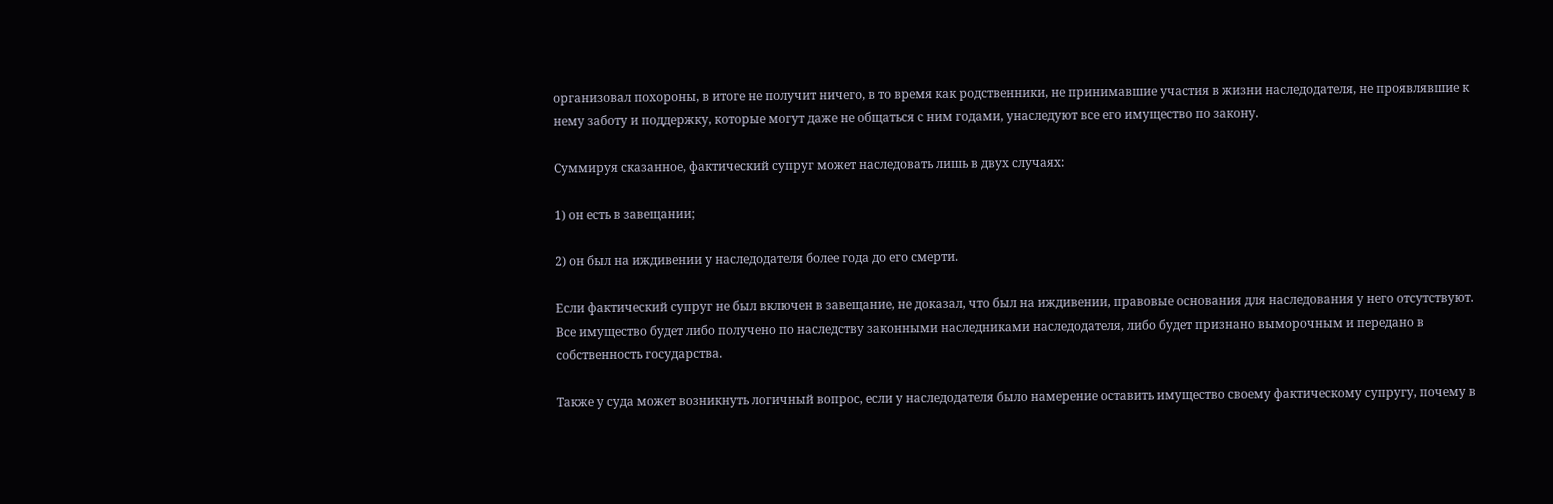организовал похороны, в итоге не получит ничего, в то время как родственники, не принимавшие участия в жизни наследодателя, не проявлявшие к нему заботу и поддержку, которые могут даже не общаться с ним годами, унаследуют все его имущество по закону.

Суммируя сказанное, фактический супруг может наследовать лишь в двух случаях:

1) он есть в завещании;

2) он был на иждивении у наследодателя более года до его смерти.

Если фактический супруг не был включен в завещание, не доказал, что был на иждивении, правовые основания для наследования у него отсутствуют. Все имущество будет либо получено по наследству законными наследниками наследодателя, либо будет признано выморочным и передано в собственность государства.

Также у суда может возникнуть логичный вопрос, если у наследодателя было намерение оставить имущество своему фактическому супругу, почему в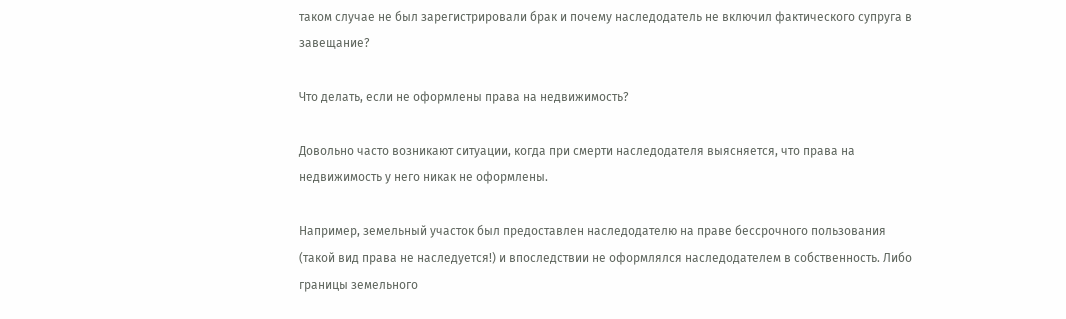таком случае не был зарегистрировали брак и почему наследодатель не включил фактического супруга в завещание?

Что делать, если не оформлены права на недвижимость?

Довольно часто возникают ситуации, когда при смерти наследодателя выясняется, что права на недвижимость у него никак не оформлены.

Например, земельный участок был предоставлен наследодателю на праве бессрочного пользования (такой вид права не наследуется!) и впоследствии не оформлялся наследодателем в собственность. Либо границы земельного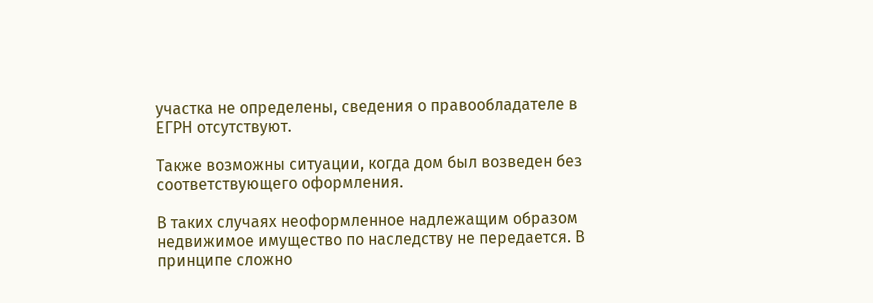участка не определены, сведения о правообладателе в ЕГРН отсутствуют.

Также возможны ситуации, когда дом был возведен без соответствующего оформления.

В таких случаях неоформленное надлежащим образом недвижимое имущество по наследству не передается. В принципе сложно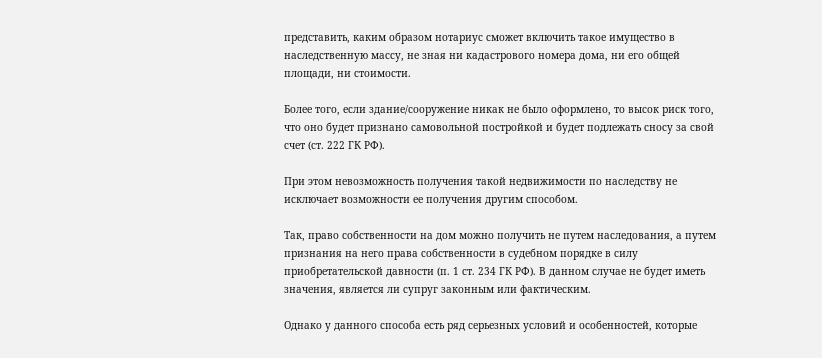представить, каким образом нотариус сможет включить такое имущество в наследственную массу, не зная ни кадастрового номера дома, ни его общей площади, ни стоимости.

Более того, если здание/сооружение никак не было оформлено, то высок риск того, что оно будет признано самовольной постройкой и будет подлежать сносу за свой счет (ст. 222 ГК РФ).

При этом невозможность получения такой недвижимости по наследству не исключает возможности ее получения другим способом.

Так, право собственности на дом можно получить не путем наследования, а путем признания на него права собственности в судебном порядке в силу приобретательской давности (п. 1 ст. 234 ГК РФ). В данном случае не будет иметь значения, является ли супруг законным или фактическим.

Однако у данного способа есть ряд серьезных условий и особенностей, которые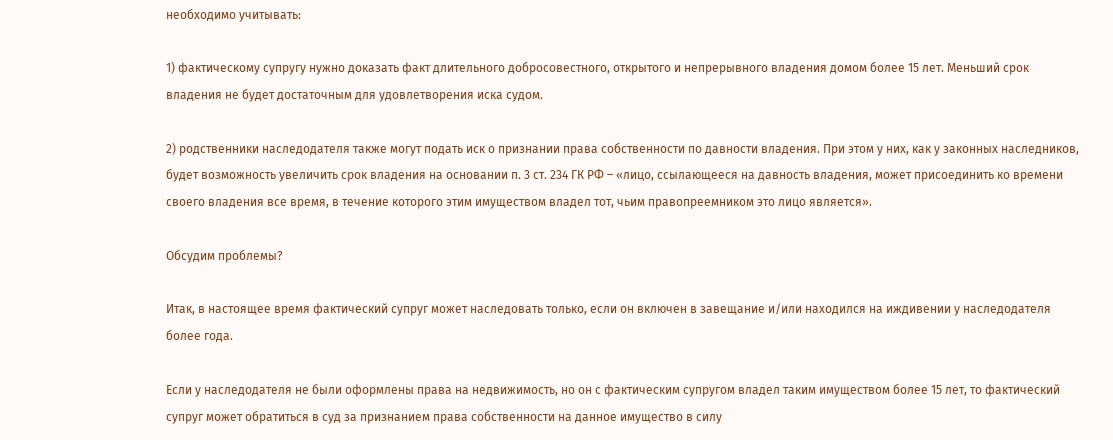необходимо учитывать:

1) фактическому супругу нужно доказать факт длительного добросовестного, открытого и непрерывного владения домом более 15 лет. Меньший срок владения не будет достаточным для удовлетворения иска судом.

2) родственники наследодателя также могут подать иск о признании права собственности по давности владения. При этом у них, как у законных наследников, будет возможность увеличить срок владения на основании п. 3 ст. 234 ГК РФ – «лицо, ссылающееся на давность владения, может присоединить ко времени своего владения все время, в течение которого этим имуществом владел тот, чьим правопреемником это лицо является».

Обсудим проблемы?

Итак, в настоящее время фактический супруг может наследовать только, если он включен в завещание и/или находился на иждивении у наследодателя более года.

Если у наследодателя не были оформлены права на недвижимость, но он с фактическим супругом владел таким имуществом более 15 лет, то фактический супруг может обратиться в суд за признанием права собственности на данное имущество в силу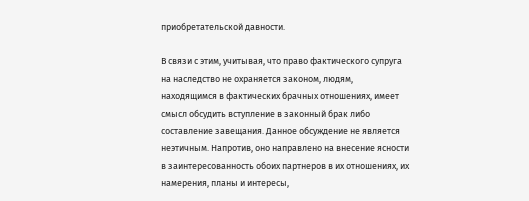приобретательской давности.

В связи с этим, учитывая, что право фактического супруга на наследство не охраняется законом, людям, находящимся в фактических брачных отношениях, имеет смысл обсудить вступление в законный брак либо составление завещания. Данное обсуждение не является неэтичным. Напротив, оно направлено на внесение ясности в заинтересованность обоих партнеров в их отношениях, их намерения, планы и интересы,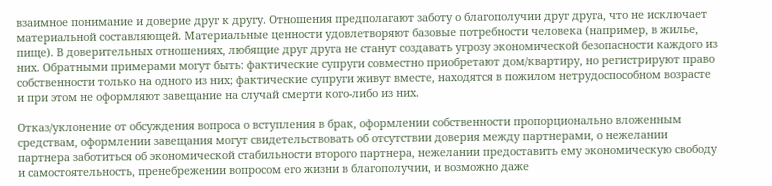взаимное понимание и доверие друг к другу. Отношения предполагают заботу о благополучии друг друга, что не исключает материальной составляющей. Материальные ценности удовлетворяют базовые потребности человека (например, в жилье, пище). В доверительных отношениях, любящие друг друга не станут создавать угрозу экономической безопасности каждого из них. Обратными примерами могут быть: фактические супруги совместно приобретают дом/квартиру, но регистрируют право собственности только на одного из них; фактические супруги живут вместе, находятся в пожилом нетрудоспособном возрасте и при этом не оформляют завещание на случай смерти кого-либо из них.

Отказ/уклонение от обсуждения вопроса о вступления в брак, оформлении собственности пропорционально вложенным средствам, оформлении завещания могут свидетельствовать об отсутствии доверия между партнерами, о нежелании партнера заботиться об экономической стабильности второго партнера, нежелании предоставить ему экономическую свободу и самостоятельность, пренебрежении вопросом его жизни в благополучии, и возможно даже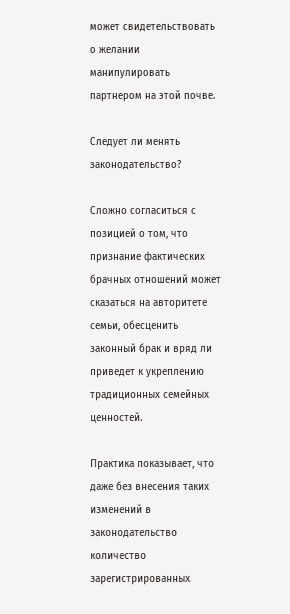может свидетельствовать о желании манипулировать партнером на этой почве.

Следует ли менять законодательство?

Сложно согласиться с позицией о том, что признание фактических брачных отношений может сказаться на авторитете семьи, обесценить законный брак и вряд ли приведет к укреплению традиционных семейных ценностей.

Практика показывает, что даже без внесения таких изменений в законодательство количество зарегистрированных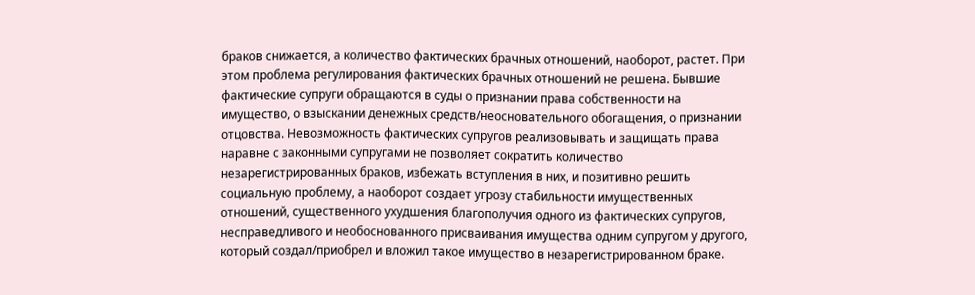браков снижается, а количество фактических брачных отношений, наоборот, растет. При этом проблема регулирования фактических брачных отношений не решена. Бывшие фактические супруги обращаются в суды о признании права собственности на имущество, о взыскании денежных средств/неосновательного обогащения, о признании отцовства. Невозможность фактических супругов реализовывать и защищать права наравне с законными супругами не позволяет сократить количество незарегистрированных браков, избежать вступления в них, и позитивно решить социальную проблему, а наоборот создает угрозу стабильности имущественных отношений, существенного ухудшения благополучия одного из фактических супругов, несправедливого и необоснованного присваивания имущества одним супругом у другого, который создал/приобрел и вложил такое имущество в незарегистрированном браке.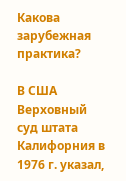Какова зарубежная практика?

В США Верховный суд штата Калифорния в 1976 г. указал,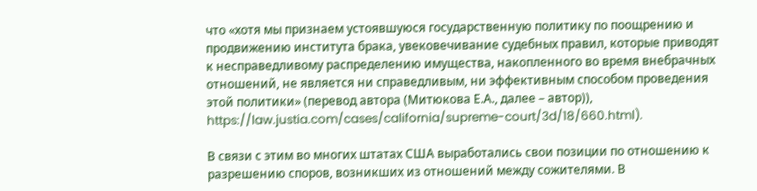что «хотя мы признаем устоявшуюся государственную политику по поощрению и продвижению института брака, увековечивание судебных правил, которые приводят к несправедливому распределению имущества, накопленного во время внебрачных отношений, не является ни справедливым, ни эффективным способом проведения этой политики» (перевод автора (Митюкова Е.А., далее – автор)), https://law.justia.com/cases/california/supreme-court/3d/18/660.html).

В связи с этим во многих штатах США выработались свои позиции по отношению к разрешению споров, возникших из отношений между сожителями. В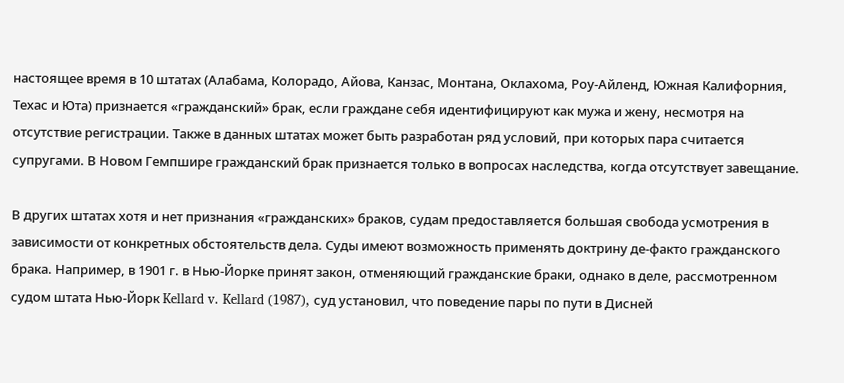настоящее время в 10 штатах (Алабама, Колорадо, Айова, Канзас, Монтана, Оклахома, Роу-Айленд, Южная Калифорния, Техас и Юта) признается «гражданский» брак, если граждане себя идентифицируют как мужа и жену, несмотря на отсутствие регистрации. Также в данных штатах может быть разработан ряд условий, при которых пара считается супругами. В Новом Гемпшире гражданский брак признается только в вопросах наследства, когда отсутствует завещание.

В других штатах хотя и нет признания «гражданских» браков, судам предоставляется большая свобода усмотрения в зависимости от конкретных обстоятельств дела. Суды имеют возможность применять доктрину де-факто гражданского брака. Например, в 1901 г. в Нью-Йорке принят закон, отменяющий гражданские браки, однако в деле, рассмотренном судом штата Нью-Йорк Kellard v. Kellard (1987), суд установил, что поведение пары по пути в Дисней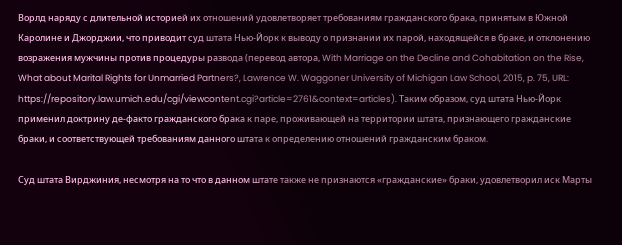Ворлд наряду с длительной историей их отношений удовлетворяет требованиям гражданского брака, принятым в Южной Каролине и Джорджии, что приводит суд штата Нью-Йорк к выводу о признании их парой, находящейся в браке, и отклонению возражения мужчины против процедуры развода (перевод автора, With Marriage on the Decline and Cohabitation on the Rise, What about Marital Rights for Unmarried Partners?, Lawrence W. Waggoner University of Michigan Law School, 2015, p. 75, URL: https://repository.law.umich.edu/cgi/viewcontent.cgi?article=2761&context=articles). Таким образом, суд штата Нью-Йорк применил доктрину де-факто гражданского брака к паре, проживающей на территории штата, признающего гражданские браки, и соответствующей требованиям данного штата к определению отношений гражданским браком.

Суд штата Вирджиния, несмотря на то что в данном штате также не признаются «гражданские» браки, удовлетворил иск Марты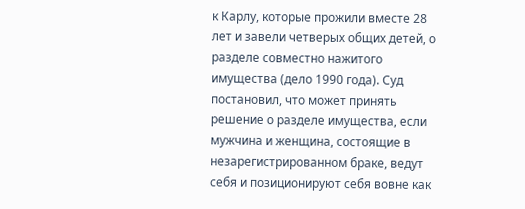к Карлу, которые прожили вместе 28 лет и завели четверых общих детей, о разделе совместно нажитого имущества (дело 1990 года). Суд постановил, что может принять решение о разделе имущества, если мужчина и женщина, состоящие в незарегистрированном браке, ведут себя и позиционируют себя вовне как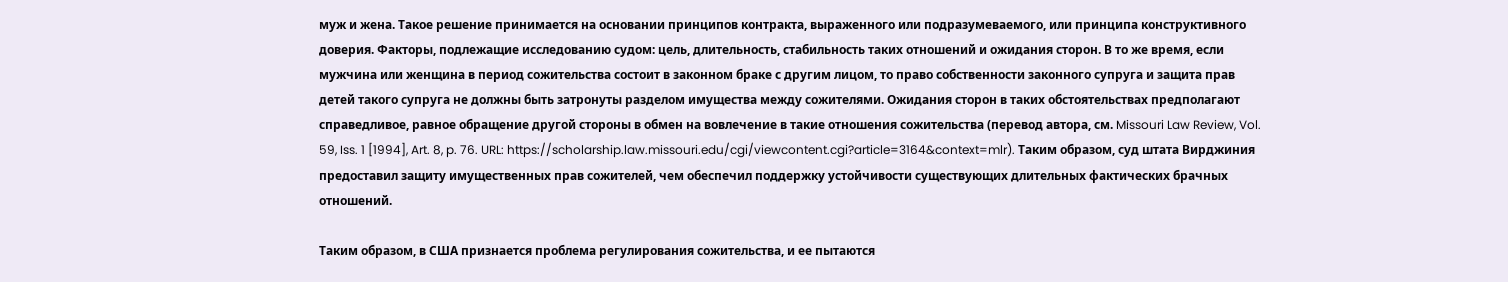муж и жена. Такое решение принимается на основании принципов контракта, выраженного или подразумеваемого, или принципа конструктивного доверия. Факторы, подлежащие исследованию судом: цель, длительность, стабильность таких отношений и ожидания сторон. В то же время, если мужчина или женщина в период сожительства состоит в законном браке с другим лицом, то право собственности законного супруга и защита прав детей такого супруга не должны быть затронуты разделом имущества между сожителями. Ожидания сторон в таких обстоятельствах предполагают справедливое, равное обращение другой стороны в обмен на вовлечение в такие отношения сожительства (перевод автора, см. Missouri Law Review, Vol. 59, Iss. 1 [1994], Art. 8, p. 76. URL: https://scholarship.law.missouri.edu/cgi/viewcontent.cgi?article=3164&context=mlr). Таким образом, суд штата Вирджиния предоставил защиту имущественных прав сожителей, чем обеспечил поддержку устойчивости существующих длительных фактических брачных отношений.

Таким образом, в США признается проблема регулирования сожительства, и ее пытаются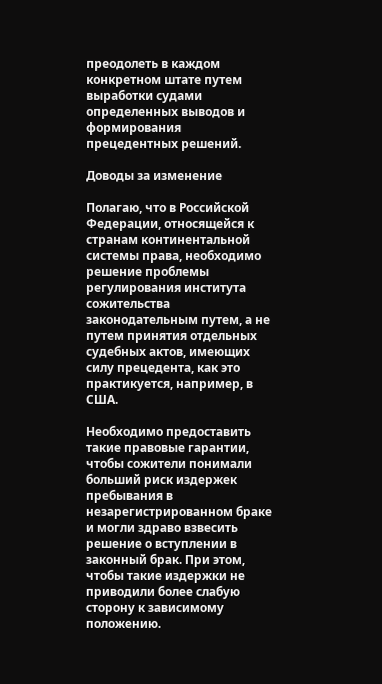преодолеть в каждом конкретном штате путем выработки судами определенных выводов и формирования прецедентных решений.

Доводы за изменение

Полагаю, что в Российской Федерации, относящейся к странам континентальной системы права, необходимо решение проблемы регулирования института сожительства законодательным путем, а не путем принятия отдельных судебных актов, имеющих силу прецедента, как это практикуется, например, в США.

Необходимо предоставить такие правовые гарантии, чтобы сожители понимали больший риск издержек пребывания в незарегистрированном браке и могли здраво взвесить решение о вступлении в законный брак. При этом, чтобы такие издержки не приводили более слабую сторону к зависимому положению.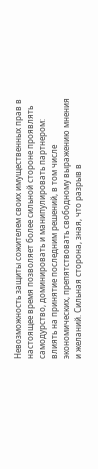Невозможность защиты сожителем своих имущественных прав в настоящее время позволяет более сильной стороне проявлять самодурство, доминировать и манипулировать партнером: влиять на принятие последним решений, в том числе экономических, препятствовать свободному выражению мнения и желаний. Сильная сторона, зная, что разрыв в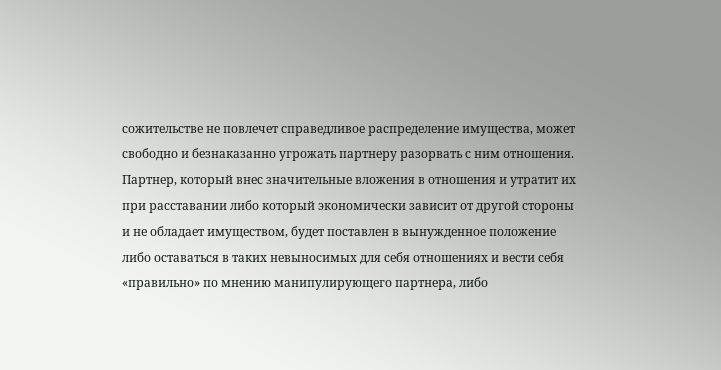сожительстве не повлечет справедливое распределение имущества, может свободно и безнаказанно угрожать партнеру разорвать с ним отношения. Партнер, который внес значительные вложения в отношения и утратит их при расставании либо который экономически зависит от другой стороны и не обладает имуществом, будет поставлен в вынужденное положение либо оставаться в таких невыносимых для себя отношениях и вести себя «правильно» по мнению манипулирующего партнера, либо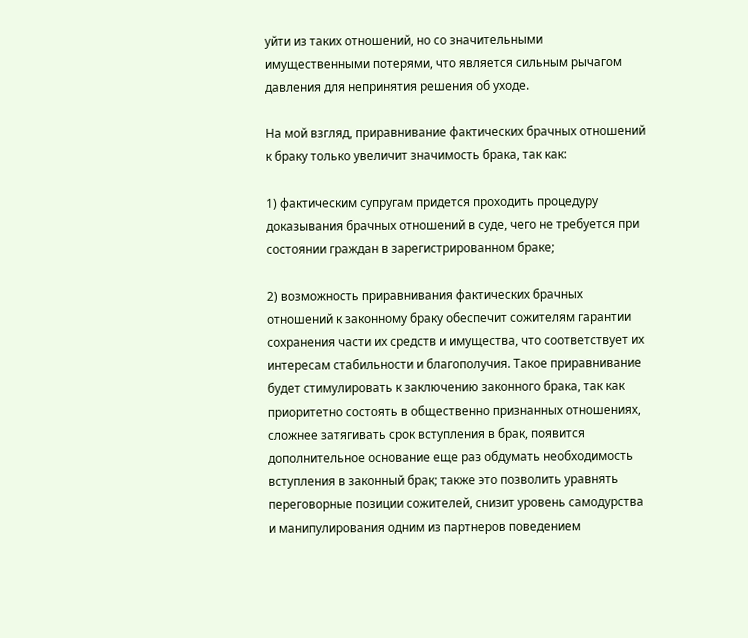уйти из таких отношений, но со значительными имущественными потерями, что является сильным рычагом давления для непринятия решения об уходе.

На мой взгляд, приравнивание фактических брачных отношений к браку только увеличит значимость брака, так как:

1) фактическим супругам придется проходить процедуру доказывания брачных отношений в суде, чего не требуется при состоянии граждан в зарегистрированном браке;

2) возможность приравнивания фактических брачных отношений к законному браку обеспечит сожителям гарантии сохранения части их средств и имущества, что соответствует их интересам стабильности и благополучия. Такое приравнивание будет стимулировать к заключению законного брака, так как приоритетно состоять в общественно признанных отношениях, сложнее затягивать срок вступления в брак, появится дополнительное основание еще раз обдумать необходимость вступления в законный брак; также это позволить уравнять переговорные позиции сожителей, снизит уровень самодурства и манипулирования одним из партнеров поведением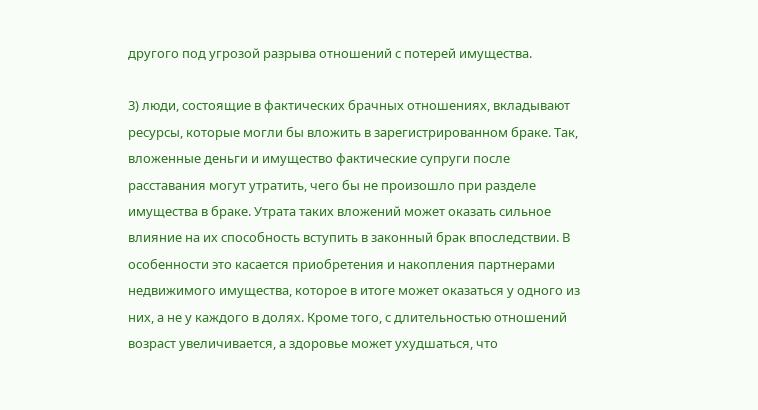другого под угрозой разрыва отношений с потерей имущества.

3) люди, состоящие в фактических брачных отношениях, вкладывают ресурсы, которые могли бы вложить в зарегистрированном браке. Так, вложенные деньги и имущество фактические супруги после расставания могут утратить, чего бы не произошло при разделе имущества в браке. Утрата таких вложений может оказать сильное влияние на их способность вступить в законный брак впоследствии. В особенности это касается приобретения и накопления партнерами недвижимого имущества, которое в итоге может оказаться у одного из них, а не у каждого в долях. Кроме того, с длительностью отношений возраст увеличивается, а здоровье может ухудшаться, что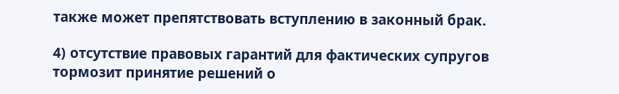также может препятствовать вступлению в законный брак.

4) отсутствие правовых гарантий для фактических супругов тормозит принятие решений о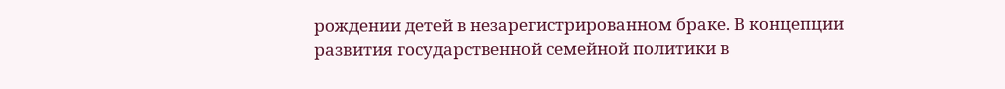рождении детей в незарегистрированном браке. В концепции развития государственной семейной политики в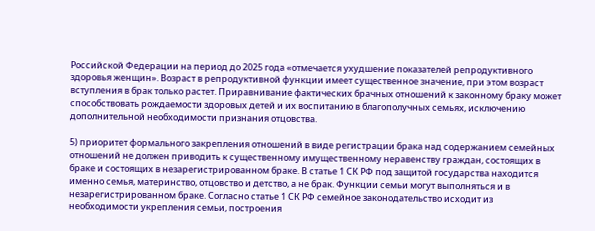Российской Федерации на период до 2025 года «отмечается ухудшение показателей репродуктивного здоровья женщин». Возраст в репродуктивной функции имеет существенное значение, при этом возраст вступления в брак только растет. Приравнивание фактических брачных отношений к законному браку может способствовать рождаемости здоровых детей и их воспитанию в благополучных семьях, исключению дополнительной необходимости признания отцовства.

5) приоритет формального закрепления отношений в виде регистрации брака над содержанием семейных отношений не должен приводить к существенному имущественному неравенству граждан, состоящих в браке и состоящих в незарегистрированном браке. В статье 1 СК РФ под защитой государства находится именно семья, материнство, отцовство и детство, а не брак. Функции семьи могут выполняться и в незарегистрированном браке. Согласно статье 1 СК РФ семейное законодательство исходит из необходимости укрепления семьи, построения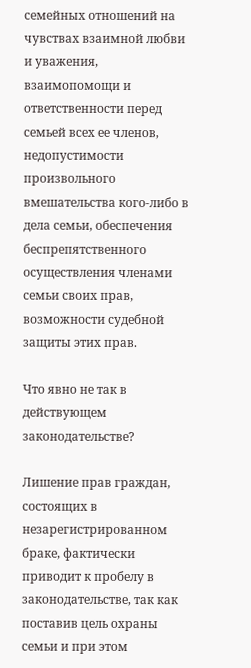семейных отношений на чувствах взаимной любви и уважения, взаимопомощи и ответственности перед семьей всех ее членов, недопустимости произвольного вмешательства кого-либо в дела семьи, обеспечения беспрепятственного осуществления членами семьи своих прав, возможности судебной защиты этих прав.

Что явно не так в действующем законодательстве?

Лишение прав граждан, состоящих в незарегистрированном браке, фактически приводит к пробелу в законодательстве, так как поставив цель охраны семьи и при этом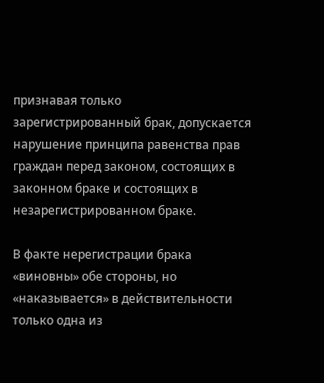признавая только зарегистрированный брак, допускается нарушение принципа равенства прав граждан перед законом, состоящих в законном браке и состоящих в незарегистрированном браке.

В факте нерегистрации брака «виновны» обе стороны, но «наказывается» в действительности только одна из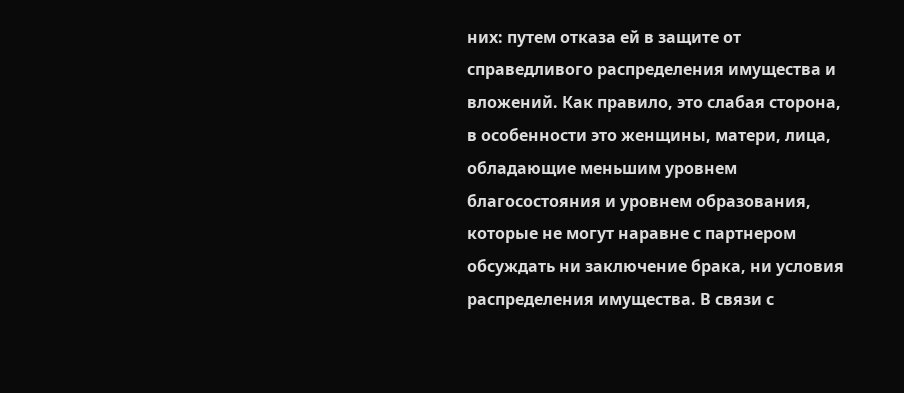них: путем отказа ей в защите от справедливого распределения имущества и вложений. Как правило, это слабая сторона, в особенности это женщины, матери, лица, обладающие меньшим уровнем благосостояния и уровнем образования, которые не могут наравне с партнером обсуждать ни заключение брака, ни условия распределения имущества. В связи с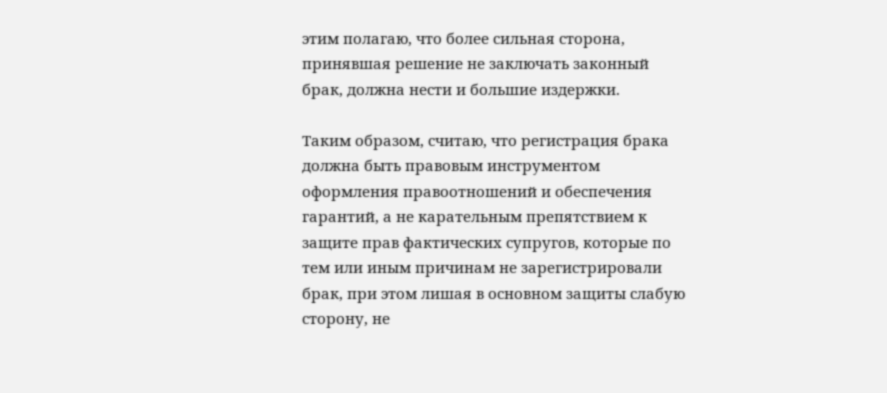этим полагаю, что более сильная сторона, принявшая решение не заключать законный брак, должна нести и большие издержки.

Таким образом, считаю, что регистрация брака должна быть правовым инструментом оформления правоотношений и обеспечения гарантий, а не карательным препятствием к защите прав фактических супругов, которые по тем или иным причинам не зарегистрировали брак, при этом лишая в основном защиты слабую сторону, не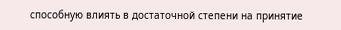способную влиять в достаточной степени на принятие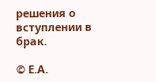решения о вступлении в брак.

© Е.А.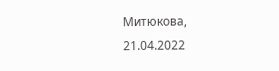Митюкова, 21.04.2022